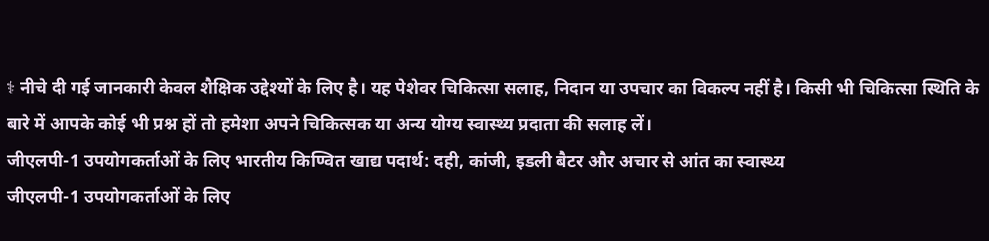⚕ नीचे दी गई जानकारी केवल शैक्षिक उद्देश्यों के लिए है। यह पेशेवर चिकित्सा सलाह, निदान या उपचार का विकल्प नहीं है। किसी भी चिकित्सा स्थिति के बारे में आपके कोई भी प्रश्न हों तो हमेशा अपने चिकित्सक या अन्य योग्य स्वास्थ्य प्रदाता की सलाह लें।
जीएलपी-1 उपयोगकर्ताओं के लिए भारतीय किण्वित खाद्य पदार्थ: दही, कांजी, इडली बैटर और अचार से आंत का स्वास्थ्य
जीएलपी-1 उपयोगकर्ताओं के लिए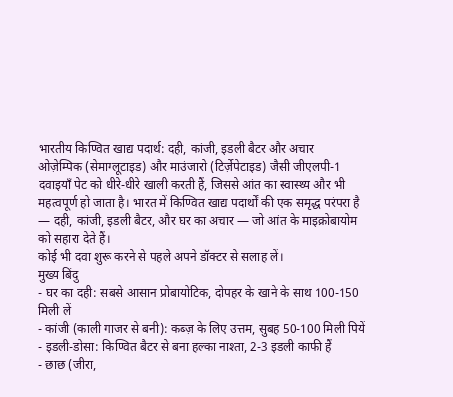भारतीय किण्वित खाद्य पदार्थ: दही, कांजी, इडली बैटर और अचार
ओज़ेम्पिक (सेमाग्लूटाइड) और माउंजारो (टिर्ज़ेपेटाइड) जैसी जीएलपी-1 दवाइयाँ पेट को धीरे-धीरे खाली करती हैं, जिससे आंत का स्वास्थ्य और भी महत्वपूर्ण हो जाता है। भारत में किण्वित खाद्य पदार्थों की एक समृद्ध परंपरा है — दही, कांजी, इडली बैटर, और घर का अचार — जो आंत के माइक्रोबायोम को सहारा देते हैं।
कोई भी दवा शुरू करने से पहले अपने डॉक्टर से सलाह लें।
मुख्य बिंदु
- घर का दही: सबसे आसान प्रोबायोटिक, दोपहर के खाने के साथ 100-150 मिली लें
- कांजी (काली गाजर से बनी): कब्ज़ के लिए उत्तम, सुबह 50-100 मिली पियें
- इडली-डोसा: किण्वित बैटर से बना हल्का नाश्ता, 2-3 इडली काफी हैं
- छाछ (जीरा,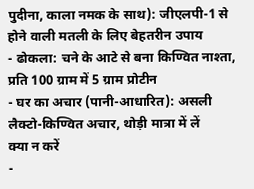पुदीना, काला नमक के साथ): जीएलपी-1 से होने वाली मतली के लिए बेहतरीन उपाय
- ढोकला: चने के आटे से बना किण्वित नाश्ता, प्रति 100 ग्राम में 5 ग्राम प्रोटीन
- घर का अचार (पानी-आधारित): असली लैक्टो-किण्वित अचार, थोड़ी मात्रा में लें
क्या न करें
-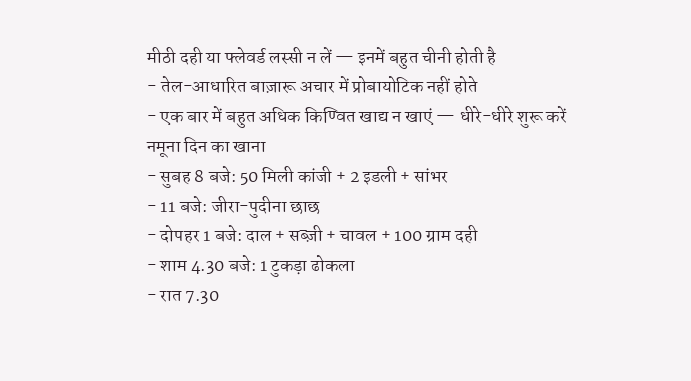मीठी दही या फ्लेवर्ड लस्सी न लें — इनमें बहुत चीनी होती है
- तेल-आधारित बाज़ारू अचार में प्रोबायोटिक नहीं होते
- एक बार में बहुत अधिक किण्वित खाद्य न खाएं — धीरे-धीरे शुरू करें
नमूना दिन का खाना
- सुबह 8 बजे: 50 मिली कांजी + 2 इडली + सांभर
- 11 बजे: जीरा-पुदीना छाछ
- दोपहर 1 बजे: दाल + सब्ज़ी + चावल + 100 ग्राम दही
- शाम 4.30 बजे: 1 टुकड़ा ढोकला
- रात 7.30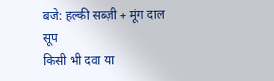बजे: हल्की सब्ज़ी + मूंग दाल सूप
किसी भी दवा या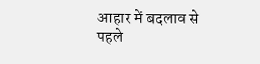आहार में बदलाव से पहले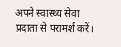अपने स्वास्थ्य सेवा प्रदाता से परामर्श करें।